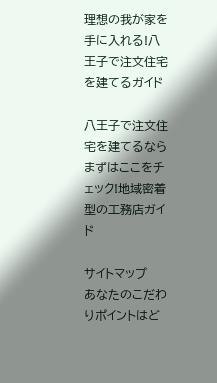理想の我が家を手に入れる!八王子で注文住宅を建てるガイド

八王子で注文住宅を建てるなら
まずはここをチェック!地域密着型の工務店ガイド

サイトマップ
あなたのこだわりポイントはど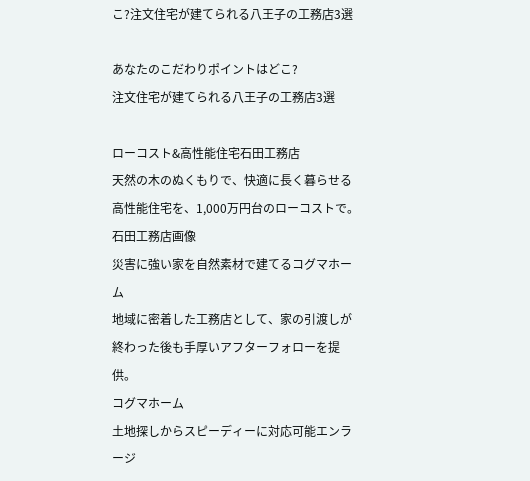こ?注文住宅が建てられる八王子の工務店3選

あなたのこだわりポイントはどこ?
注文住宅が建てられる八王子の工務店3選

ローコスト&高性能住宅石田工務店
天然の木のぬくもりで、快適に長く暮らせる高性能住宅を、1,000万円台のローコストで。
石田工務店画像
災害に強い家を自然素材で建てるコグマホーム
地域に密着した工務店として、家の引渡しが終わった後も手厚いアフターフォローを提供。
コグマホーム
土地探しからスピーディーに対応可能エンラージ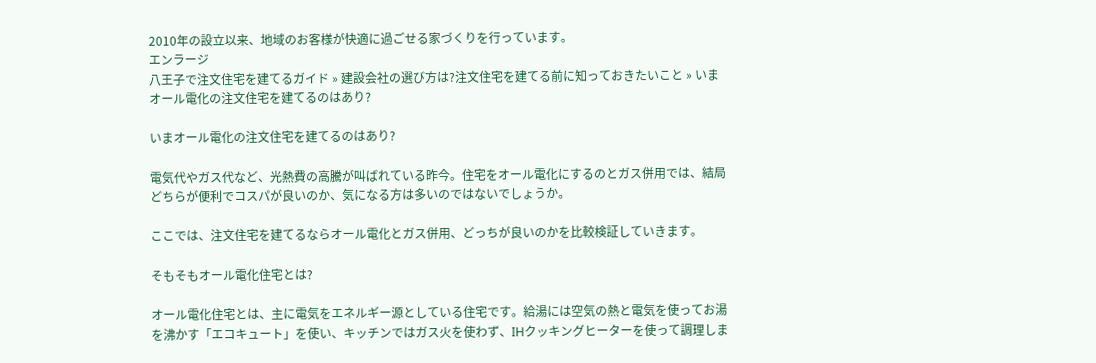2010年の設立以来、地域のお客様が快適に過ごせる家づくりを行っています。
エンラージ
八王子で注文住宅を建てるガイド » 建設会社の選び方は?注文住宅を建てる前に知っておきたいこと » いまオール電化の注文住宅を建てるのはあり?

いまオール電化の注文住宅を建てるのはあり?

電気代やガス代など、光熱費の高騰が叫ばれている昨今。住宅をオール電化にするのとガス併用では、結局どちらが便利でコスパが良いのか、気になる方は多いのではないでしょうか。

ここでは、注文住宅を建てるならオール電化とガス併用、どっちが良いのかを比較検証していきます。

そもそもオール電化住宅とは?

オール電化住宅とは、主に電気をエネルギー源としている住宅です。給湯には空気の熱と電気を使ってお湯を沸かす「エコキュート」を使い、キッチンではガス火を使わず、IHクッキングヒーターを使って調理しま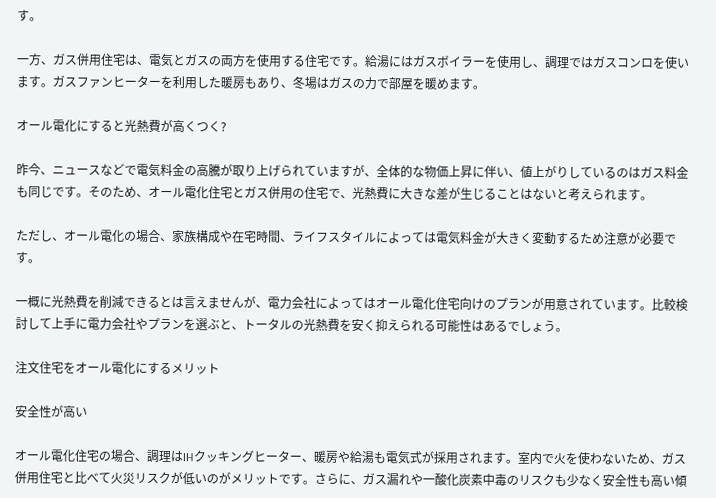す。

一方、ガス併用住宅は、電気とガスの両方を使用する住宅です。給湯にはガスボイラーを使用し、調理ではガスコンロを使います。ガスファンヒーターを利用した暖房もあり、冬場はガスの力で部屋を暖めます。

オール電化にすると光熱費が高くつく?

昨今、ニュースなどで電気料金の高騰が取り上げられていますが、全体的な物価上昇に伴い、値上がりしているのはガス料金も同じです。そのため、オール電化住宅とガス併用の住宅で、光熱費に大きな差が生じることはないと考えられます。

ただし、オール電化の場合、家族構成や在宅時間、ライフスタイルによっては電気料金が大きく変動するため注意が必要です。

一概に光熱費を削減できるとは言えませんが、電力会社によってはオール電化住宅向けのプランが用意されています。比較検討して上手に電力会社やプランを選ぶと、トータルの光熱費を安く抑えられる可能性はあるでしょう。

注文住宅をオール電化にするメリット

安全性が高い

オール電化住宅の場合、調理はIHクッキングヒーター、暖房や給湯も電気式が採用されます。室内で火を使わないため、ガス併用住宅と比べて火災リスクが低いのがメリットです。さらに、ガス漏れや一酸化炭素中毒のリスクも少なく安全性も高い傾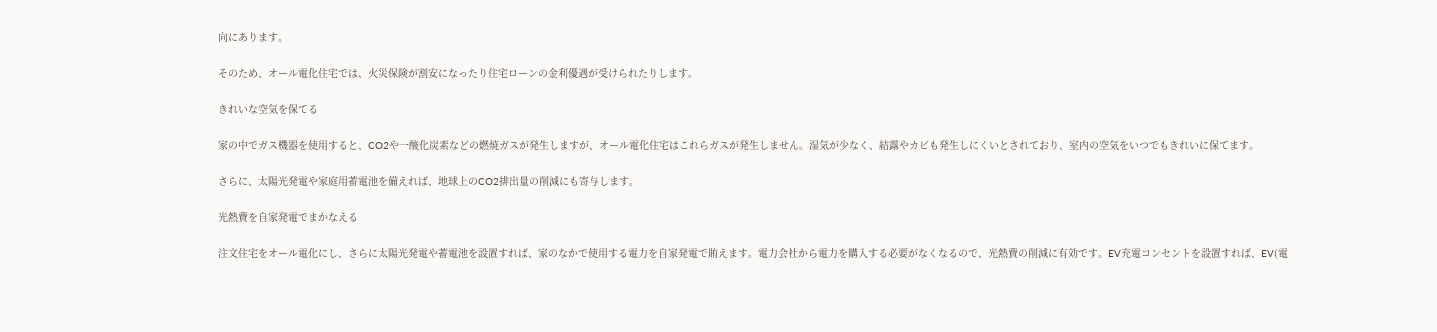向にあります。

そのため、オール電化住宅では、火災保険が割安になったり住宅ローンの金利優遇が受けられたりします。

きれいな空気を保てる

家の中でガス機器を使用すると、CO2や一酸化炭素などの燃焼ガスが発生しますが、オール電化住宅はこれらガスが発生しません。湿気が少なく、結露やカビも発生しにくいとされており、室内の空気をいつでもきれいに保てます。

さらに、太陽光発電や家庭用蓄電池を備えれば、地球上のCO2排出量の削減にも寄与します。

光熱費を自家発電でまかなえる

注文住宅をオール電化にし、さらに太陽光発電や蓄電池を設置すれば、家のなかで使用する電力を自家発電で賄えます。電力会社から電力を購入する必要がなくなるので、光熱費の削減に有効です。EV充電コンセントを設置すれば、EV(電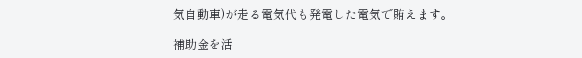気自動車)が走る電気代も発電した電気で賄えます。

補助金を活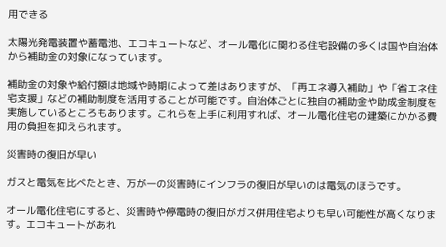用できる

太陽光発電装置や蓄電池、エコキュートなど、オール電化に関わる住宅設備の多くは国や自治体から補助金の対象になっています。

補助金の対象や給付額は地域や時期によって差はありますが、「再エネ導入補助」や「省エネ住宅支援」などの補助制度を活用することが可能です。自治体ごとに独自の補助金や助成金制度を実施しているところもあります。これらを上手に利用すれば、オール電化住宅の建築にかかる費用の負担を抑えられます。

災害時の復旧が早い

ガスと電気を比べたとき、万が一の災害時にインフラの復旧が早いのは電気のほうです。

オール電化住宅にすると、災害時や停電時の復旧がガス併用住宅よりも早い可能性が高くなります。エコキュートがあれ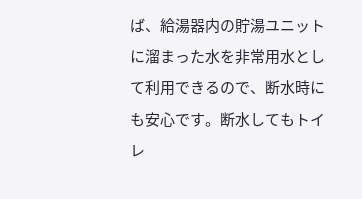ば、給湯器内の貯湯ユニットに溜まった水を非常用水として利用できるので、断水時にも安心です。断水してもトイレ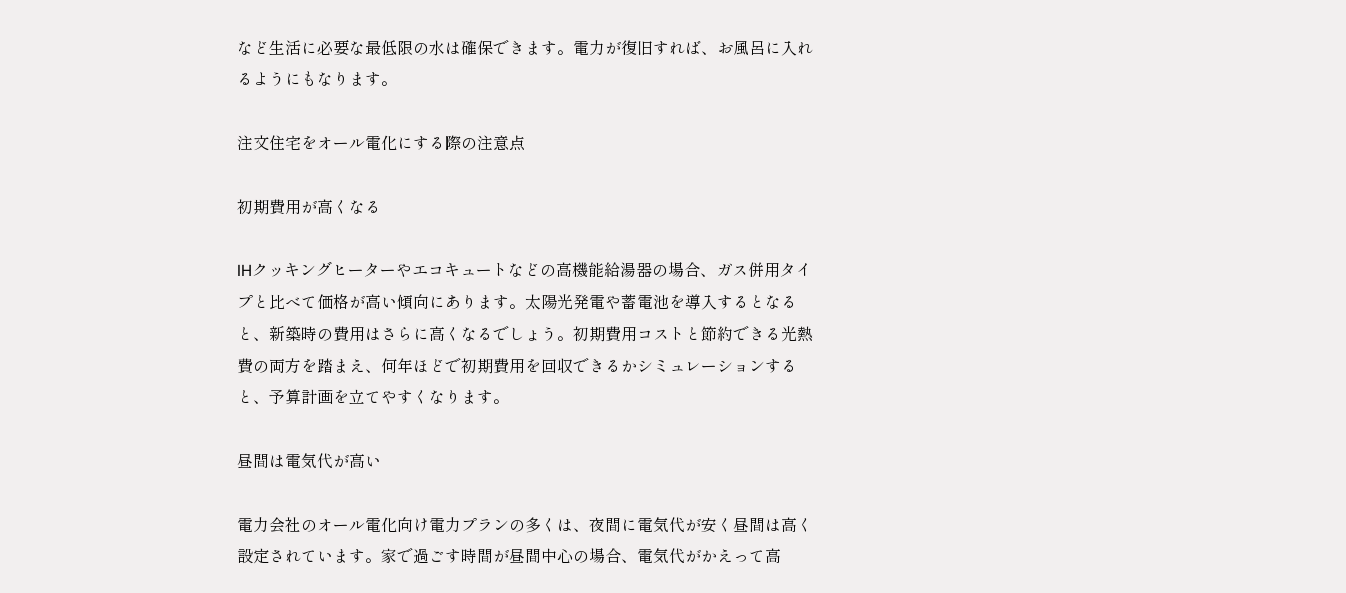など生活に必要な最低限の水は確保できます。電力が復旧すれば、お風呂に入れるようにもなります。

注文住宅をオール電化にする際の注意点

初期費用が高くなる

IHクッキングヒーターやエコキュートなどの高機能給湯器の場合、ガス併用タイプと比べて価格が高い傾向にあります。太陽光発電や蓄電池を導入するとなると、新築時の費用はさらに高くなるでしょう。初期費用コストと節約できる光熱費の両方を踏まえ、何年ほどで初期費用を回収できるかシミュレーションすると、予算計画を立てやすくなります。

昼間は電気代が高い

電力会社のオール電化向け電力プランの多くは、夜間に電気代が安く昼間は高く設定されています。家で過ごす時間が昼間中心の場合、電気代がかえって高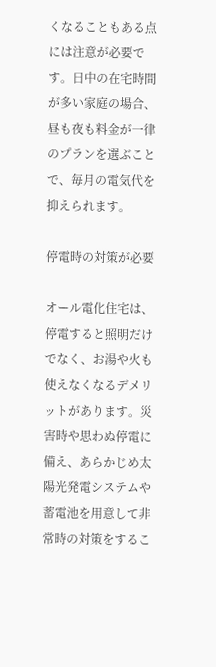くなることもある点には注意が必要です。日中の在宅時間が多い家庭の場合、昼も夜も料金が一律のプランを選ぶことで、毎月の電気代を抑えられます。

停電時の対策が必要

オール電化住宅は、停電すると照明だけでなく、お湯や火も使えなくなるデメリットがあります。災害時や思わぬ停電に備え、あらかじめ太陽光発電システムや蓄電池を用意して非常時の対策をするこ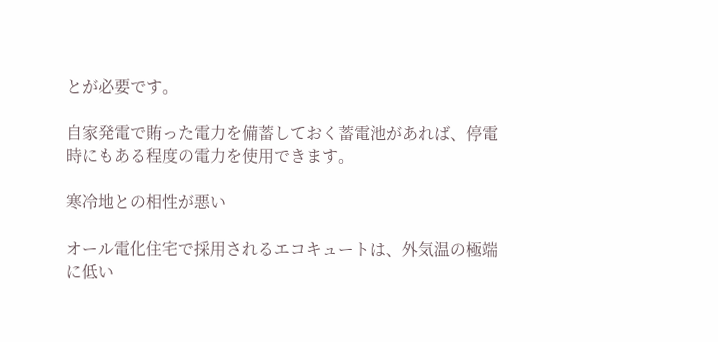とが必要です。

自家発電で賄った電力を備蓄しておく蓄電池があれば、停電時にもある程度の電力を使用できます。

寒冷地との相性が悪い

オール電化住宅で採用されるエコキュートは、外気温の極端に低い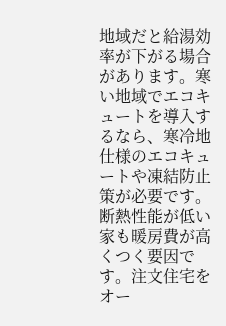地域だと給湯効率が下がる場合があります。寒い地域でエコキュートを導入するなら、寒冷地仕様のエコキュートや凍結防止策が必要です。断熱性能が低い家も暖房費が高くつく要因です。注文住宅をオー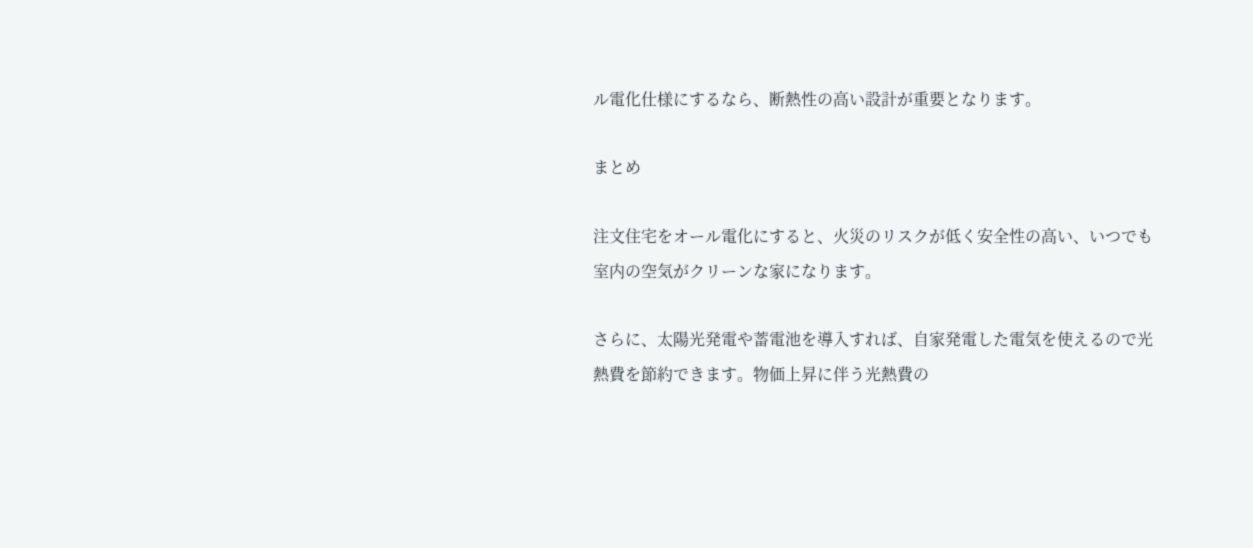ル電化仕様にするなら、断熱性の高い設計が重要となります。

まとめ

注文住宅をオール電化にすると、火災のリスクが低く安全性の高い、いつでも室内の空気がクリーンな家になります。

さらに、太陽光発電や蓄電池を導入すれば、自家発電した電気を使えるので光熱費を節約できます。物価上昇に伴う光熱費の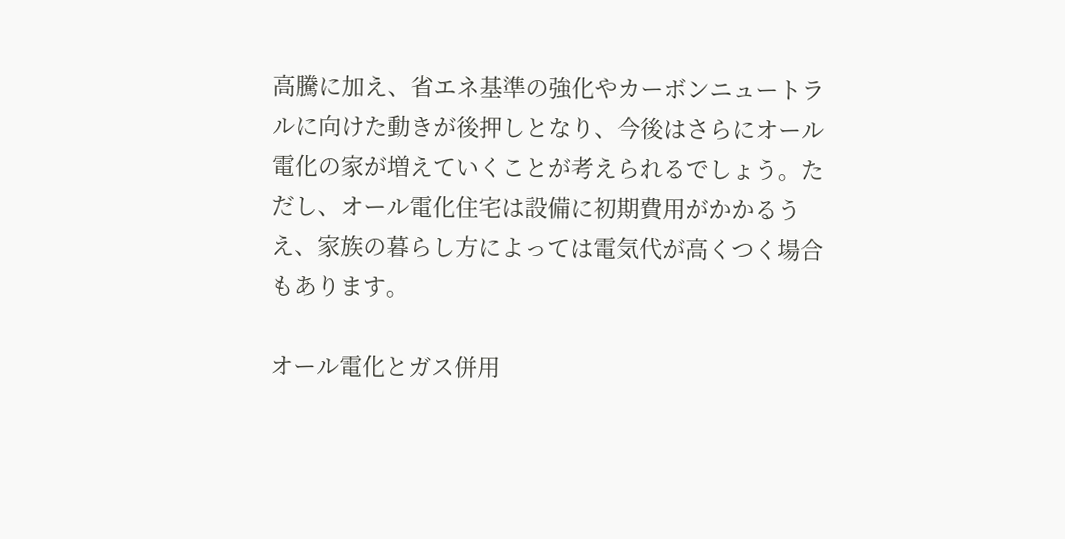高騰に加え、省エネ基準の強化やカーボンニュートラルに向けた動きが後押しとなり、今後はさらにオール電化の家が増えていくことが考えられるでしょう。ただし、オール電化住宅は設備に初期費用がかかるうえ、家族の暮らし方によっては電気代が高くつく場合もあります。

オール電化とガス併用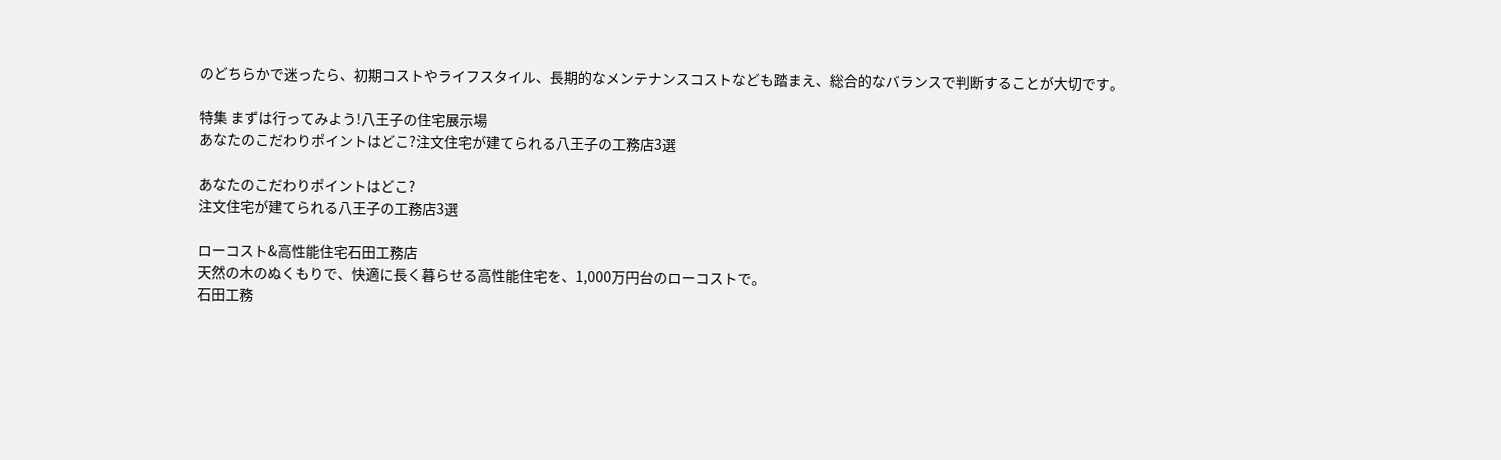のどちらかで迷ったら、初期コストやライフスタイル、長期的なメンテナンスコストなども踏まえ、総合的なバランスで判断することが大切です。

特集 まずは行ってみよう!八王子の住宅展示場
あなたのこだわりポイントはどこ?注文住宅が建てられる八王子の工務店3選

あなたのこだわりポイントはどこ?
注文住宅が建てられる八王子の工務店3選

ローコスト&高性能住宅石田工務店
天然の木のぬくもりで、快適に長く暮らせる高性能住宅を、1,000万円台のローコストで。
石田工務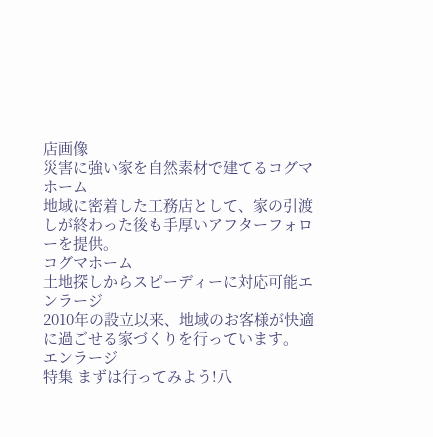店画像
災害に強い家を自然素材で建てるコグマホーム
地域に密着した工務店として、家の引渡しが終わった後も手厚いアフターフォローを提供。
コグマホーム
土地探しからスピーディーに対応可能エンラージ
2010年の設立以来、地域のお客様が快適に過ごせる家づくりを行っています。
エンラージ
特集 まずは行ってみよう!八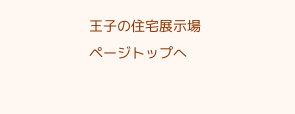王子の住宅展示場
ページトップへ